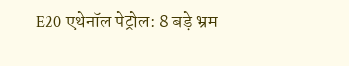E20 एथेनॉल पेट्रोल: 8 बड़े भ्रम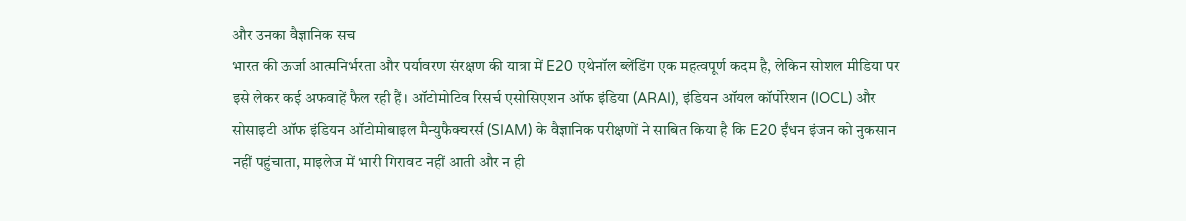और उनका वैज्ञानिक सच
भारत की ऊर्जा आत्मनिर्भरता और पर्यावरण संरक्षण की यात्रा में E20 एथेनॉल ब्लेंडिंग एक महत्वपूर्ण कदम है, लेकिन सोशल मीडिया पर इसे लेकर कई अफवाहें फैल रही हैं। ऑटोमोटिव रिसर्च एसोसिएशन ऑफ इंडिया (ARAI), इंडियन ऑयल कॉर्पोरेशन (IOCL) और सोसाइटी ऑफ इंडियन ऑटोमोबाइल मैन्युफैक्चरर्स (SIAM) के वैज्ञानिक परीक्षणों ने साबित किया है कि E20 ईंधन इंजन को नुकसान नहीं पहुंचाता, माइलेज में भारी गिरावट नहीं आती और न ही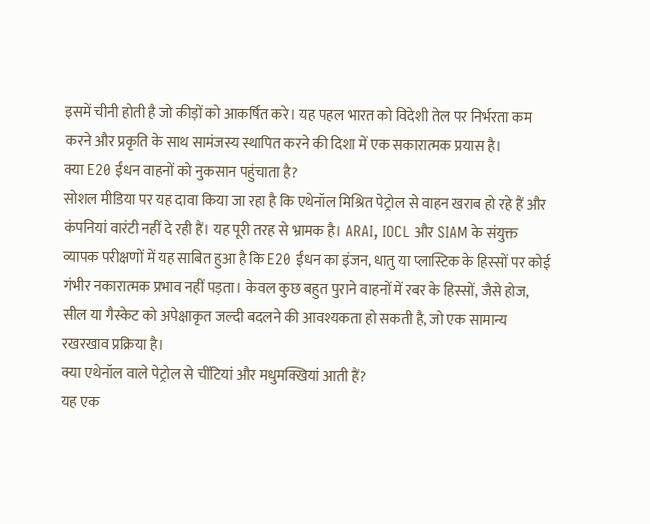इसमें चीनी होती है जो कीड़ों को आकर्षित करे। यह पहल भारत को विदेशी तेल पर निर्भरता कम करने और प्रकृति के साथ सामंजस्य स्थापित करने की दिशा में एक सकारात्मक प्रयास है।
क्या E20 ईंधन वाहनों को नुकसान पहुंचाता है?
सोशल मीडिया पर यह दावा किया जा रहा है कि एथेनॉल मिश्रित पेट्रोल से वाहन खराब हो रहे हैं और कंपनियां वारंटी नहीं दे रही हैं। यह पूरी तरह से भ्रामक है। ARAI, IOCL और SIAM के संयुक्त व्यापक परीक्षणों में यह साबित हुआ है कि E20 ईंधन का इंजन, धातु या प्लास्टिक के हिस्सों पर कोई गंभीर नकारात्मक प्रभाव नहीं पड़ता। केवल कुछ बहुत पुराने वाहनों में रबर के हिस्सों, जैसे होज, सील या गैस्केट को अपेक्षाकृत जल्दी बदलने की आवश्यकता हो सकती है, जो एक सामान्य रखरखाव प्रक्रिया है।
क्या एथेनॉल वाले पेट्रोल से चींटियां और मधुमक्खियां आती हैं?
यह एक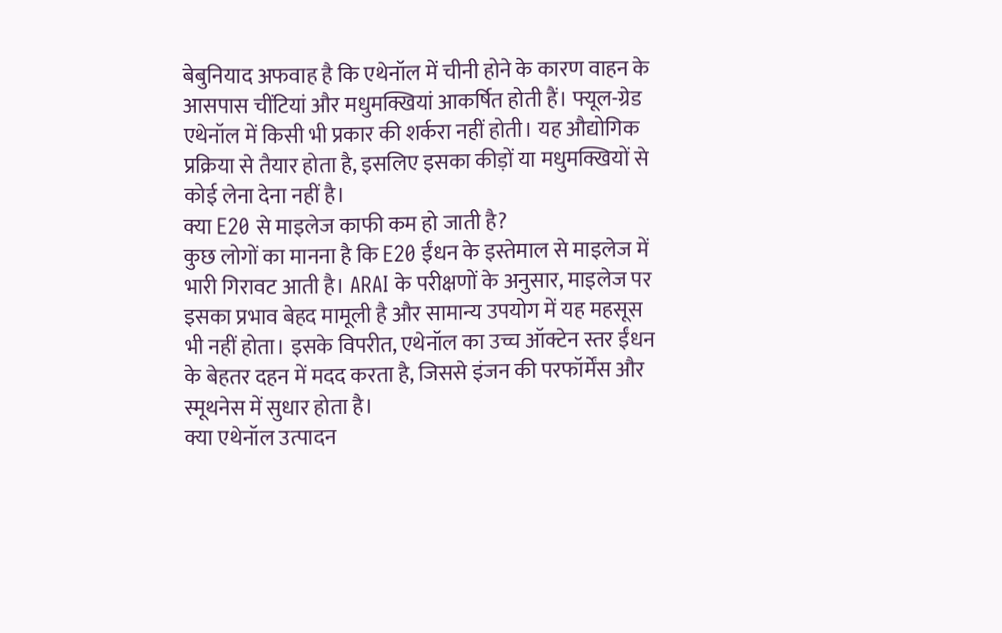बेबुनियाद अफवाह है कि एथेनॉल में चीनी होने के कारण वाहन के आसपास चींटियां और मधुमक्खियां आकर्षित होती हैं। फ्यूल-ग्रेड एथेनॉल में किसी भी प्रकार की शर्करा नहीं होती। यह औद्योगिक प्रक्रिया से तैयार होता है, इसलिए इसका कीड़ों या मधुमक्खियों से कोई लेना देना नहीं है।
क्या E20 से माइलेज काफी कम हो जाती है?
कुछ लोगों का मानना है कि E20 ईंधन के इस्तेमाल से माइलेज में भारी गिरावट आती है। ARAI के परीक्षणों के अनुसार, माइलेज पर इसका प्रभाव बेहद मामूली है और सामान्य उपयोग में यह महसूस भी नहीं होता। इसके विपरीत, एथेनॉल का उच्च ऑक्टेन स्तर ईंधन के बेहतर दहन में मदद करता है, जिससे इंजन की परफॉर्मेंस और स्मूथनेस में सुधार होता है।
क्या एथेनॉल उत्पादन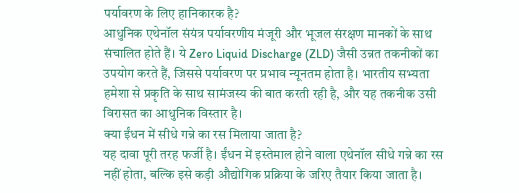पर्यावरण के लिए हानिकारक है?
आधुनिक एथेनॉल संयंत्र पर्यावरणीय मंजूरी और भूजल संरक्षण मानकों के साथ संचालित होते हैं। ये Zero Liquid Discharge (ZLD) जैसी उन्नत तकनीकों का उपयोग करते हैं, जिससे पर्यावरण पर प्रभाव न्यूनतम होता है। भारतीय सभ्यता हमेशा से प्रकृति के साथ सामंजस्य की बात करती रही है, और यह तकनीक उसी विरासत का आधुनिक विस्तार है।
क्या ईंधन में सीधे गन्ने का रस मिलाया जाता है?
यह दावा पूरी तरह फर्जी है। ईंधन में इस्तेमाल होने वाला एथेनॉल सीधे गन्ने का रस नहीं होता, बल्कि इसे कड़ी औद्योगिक प्रक्रिया के जरिए तैयार किया जाता है।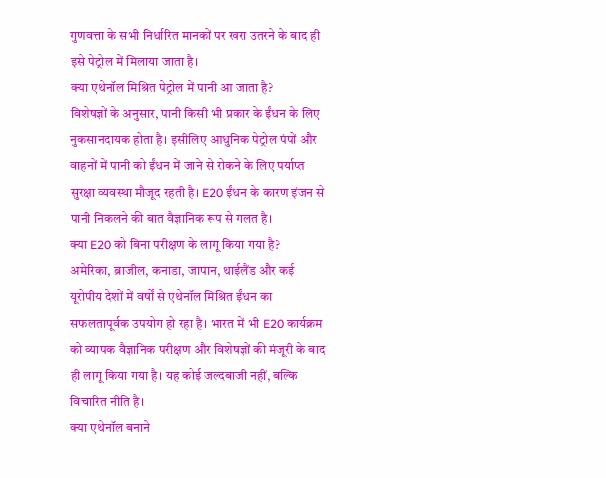गुणवत्ता के सभी निर्धारित मानकों पर खरा उतरने के बाद ही इसे पेट्रोल में मिलाया जाता है।
क्या एथेनॉल मिश्रित पेट्रोल में पानी आ जाता है?
विशेषज्ञों के अनुसार, पानी किसी भी प्रकार के ईंधन के लिए नुकसानदायक होता है। इसीलिए आधुनिक पेट्रोल पंपों और वाहनों में पानी को ईंधन में जाने से रोकने के लिए पर्याप्त सुरक्षा व्यवस्था मौजूद रहती है। E20 ईंधन के कारण इंजन से पानी निकलने की बात वैज्ञानिक रूप से गलत है।
क्या E20 को बिना परीक्षण के लागू किया गया है?
अमेरिका, ब्राजील, कनाडा, जापान, थाईलैंड और कई यूरोपीय देशों में वर्षों से एथेनॉल मिश्रित ईंधन का सफलतापूर्वक उपयोग हो रहा है। भारत में भी E20 कार्यक्रम को व्यापक वैज्ञानिक परीक्षण और विशेषज्ञों की मंजूरी के बाद ही लागू किया गया है। यह कोई जल्दबाजी नहीं, बल्कि विचारित नीति है।
क्या एथेनॉल बनाने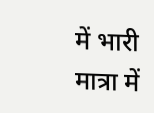में भारी मात्रा में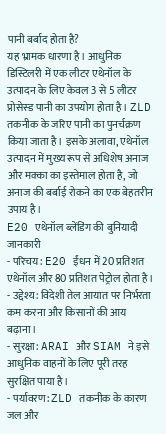पानी बर्बाद होता है?
यह भ्रामक धारणा है। आधुनिक डिस्टिलरी में एक लीटर एथेनॉल के उत्पादन के लिए केवल 3 से 5 लीटर प्रोसेस्ड पानी का उपयोग होता है। ZLD तकनीक के जरिए पानी का पुनर्चक्रण किया जाता है। इसके अलावा, एथेनॉल उत्पादन में मुख्य रूप से अधिशेष अनाज और मक्का का इस्तेमाल होता है, जो अनाज की बर्बाई रोकने का एक बेहतरीन उपाय है।
E20 एथेनॉल ब्लेंडिंग की बुनियादी जानकारी
- परिचय: E20 ईंधन में 20 प्रतिशत एथेनॉल और 80 प्रतिशत पेट्रोल होता है।
- उद्देश्य: विदेशी तेल आयात पर निर्भरता कम करना और किसानों की आय बढ़ाना।
- सुरक्षा: ARAI और SIAM ने इसे आधुनिक वाहनों के लिए पूरी तरह सुरक्षित पाया है।
- पर्यावरण: ZLD तकनीक के कारण जल और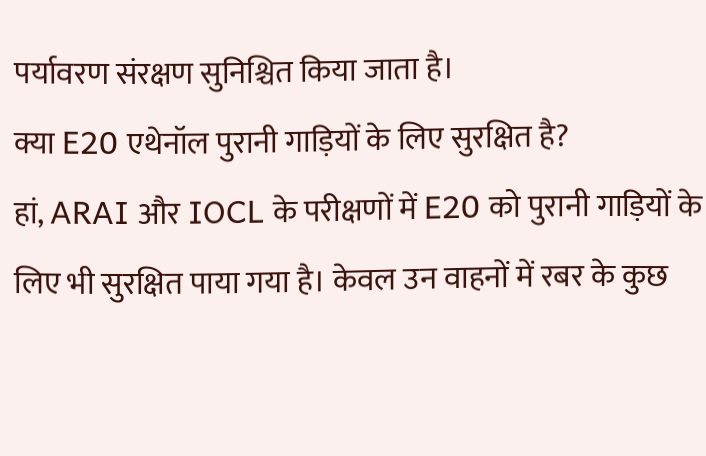पर्यावरण संरक्षण सुनिश्चित किया जाता है।
क्या E20 एथेनॉल पुरानी गाड़ियों के लिए सुरक्षित है?
हां, ARAI और IOCL के परीक्षणों में E20 को पुरानी गाड़ियों के लिए भी सुरक्षित पाया गया है। केवल उन वाहनों में रबर के कुछ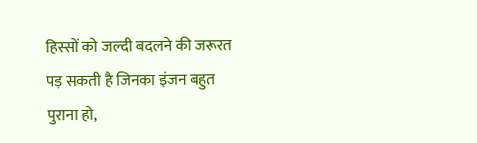हिस्सों को जल्दी बदलने की जरूरत पड़ सकती है जिनका इंजन बहुत पुराना हो,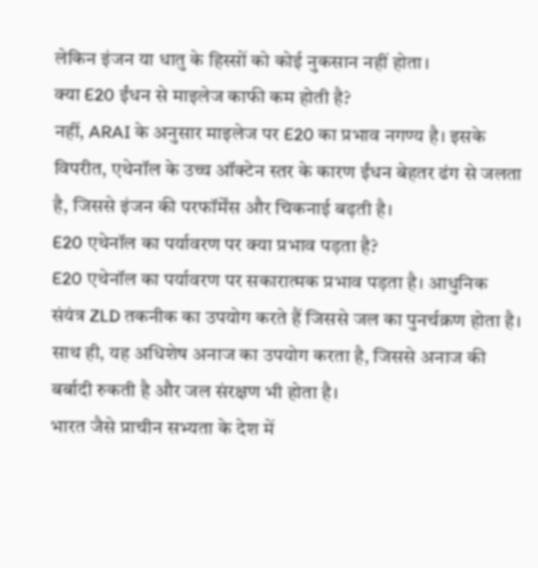लेकिन इंजन या धातु के हिस्सों को कोई नुकसान नहीं होता।
क्या E20 ईंधन से माइलेज काफी कम होती है?
नहीं, ARAI के अनुसार माइलेज पर E20 का प्रभाव नगण्य है। इसके विपरीत, एथेनॉल के उच्च ऑक्टेन स्तर के कारण ईंधन बेहतर ढंग से जलता है, जिससे इंजन की परफॉर्मेंस और चिकनाई बढ़ती है।
E20 एथेनॉल का पर्यावरण पर क्या प्रभाव पड़ता है?
E20 एथेनॉल का पर्यावरण पर सकारात्मक प्रभाव पड़ता है। आधुनिक संयंत्र ZLD तकनीक का उपयोग करते हैं जिससे जल का पुनर्चक्रण होता है। साथ ही, यह अधिशेष अनाज का उपयोग करता है, जिससे अनाज की बर्बादी रुकती है और जल संरक्षण भी होता है।
भारत जैसे प्राचीन सभ्यता के देश में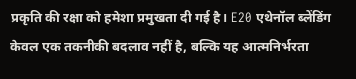प्रकृति की रक्षा को हमेशा प्रमुखता दी गई है। E20 एथेनॉल ब्लेंडिंग केवल एक तकनीकी बदलाव नहीं है, बल्कि यह आत्मनिर्भरता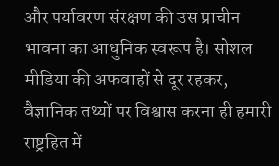और पर्यावरण संरक्षण की उस प्राचीन भावना का आधुनिक स्वरूप है। सोशल मीडिया की अफवाहों से दूर रहकर, वैज्ञानिक तथ्यों पर विश्वास करना ही हमारी राष्ट्रहित में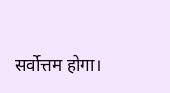सर्वोत्तम होगा।